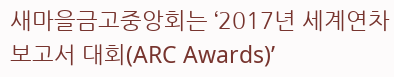새마을금고중앙회는 ‘2017년 세계연차보고서 대회(ARC Awards)’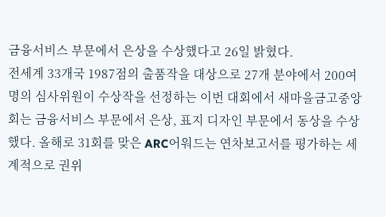금융서비스 부문에서 은상을 수상했다고 26일 밝혔다.
전세계 33개국 1987점의 출품작을 대상으로 27개 분야에서 200여명의 심사위원이 수상작을 선정하는 이번 대회에서 새마을금고중앙회는 금융서비스 부문에서 은상, 표지 디자인 부문에서 동상을 수상했다. 올해로 31회를 맞은 ARC어워드는 연차보고서를 평가하는 세계적으로 권위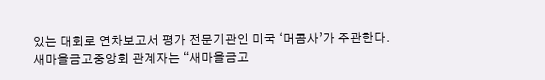있는 대회로 연차보고서 평가 전문기관인 미국 ‘머콤사’가 주관한다.
새마을금고중앙회 관계자는 “새마을금고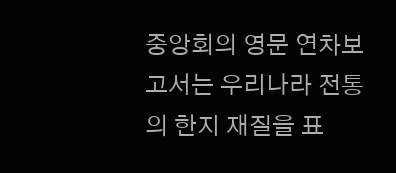중앙회의 영문 연차보고서는 우리나라 전통의 한지 재질을 표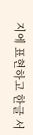지에 표현하고 한글 서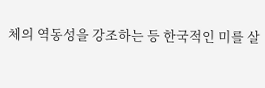체의 역동성을 강조하는 등 한국적인 미를 살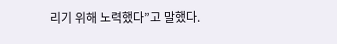리기 위해 노력했다”고 말했다.